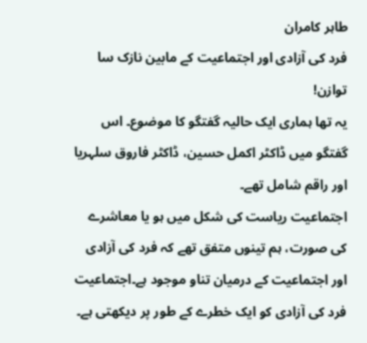طاہر کامران
فرد کی آزادی اور اجتماعیت کے مابین نازک سا توازن!
یہ تھا ہماری ایک حالیہ گفتگو کا موضوع۔ اس گفتگو میں ڈاکٹر اکمل حسین، ڈاکٹر فاروق سلہریا اور راقم شامل تھے۔
اجتماعیت ریاست کی شکل میں ہو یا معاشرے کی صورت، ہم تینوں متفق تھے کہ فرد کی آزادی اور اجتماعیت کے درمیان تناو موجود ہے۔اجتماعیت فرد کی آزادی کو ایک خطرے کے طور پر دیکھتی ہے۔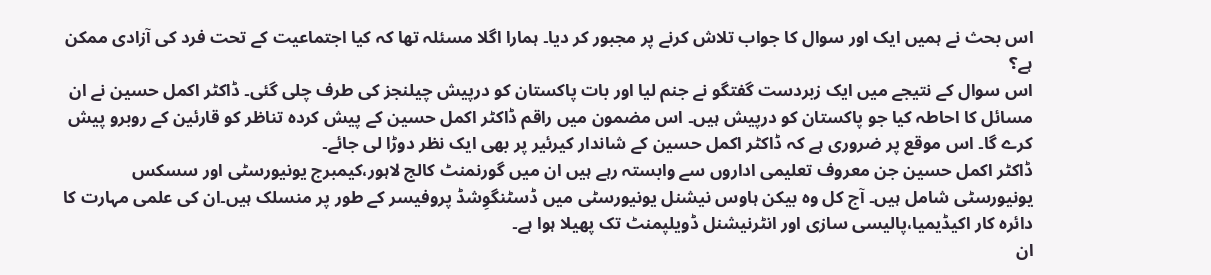اس بحث نے ہمیں ایک اور سوال کا جواب تلاش کرنے پر مجبور کر دیا۔ ہمارا اگلا مسئلہ تھا کہ کیا اجتماعیت کے تحت فرد کی آزادی ممکن ہے؟
اس سوال کے نتیجے میں ایک زبردست گفتگو نے جنم لیا اور بات پاکستان کو درپیش چیلنجز کی طرف چلی گئی۔ ڈاکٹر اکمل حسین نے ان مسائل کا احاطہ کیا جو پاکستان کو درپیش ہیں۔ اس مضمون میں راقم ڈاکٹر اکمل حسین کے پیش کردہ تناظر کو قارئین کے روبرو پیش کرے گا۔ اس موقع پر ضروری ہے کہ ڈاکٹر اکمل حسین کے شاندار کیرئیر پر بھی ایک نظر دوڑا لی جائے۔
ڈاکٹر اکمل حسین جن معروف تعلیمی اداروں سے وابستہ رہے ہیں ان میں گورنمنٹ کالج لاہور،کیمبرج یونیورسٹی اور سسکس یونیورسٹی شامل ہیں۔ آج کل وہ بیکن ہاوس نیشنل یونیورسٹی میں ڈسٹنگوِشڈ پروفیسر کے طور پر منسلک ہیں۔ان کی علمی مہارت کا دائرہ کار اکیڈیمیا،پالیسی سازی اور انٹرنیشنل ڈویلپمنٹ تک پھیلا ہوا ہے۔
ان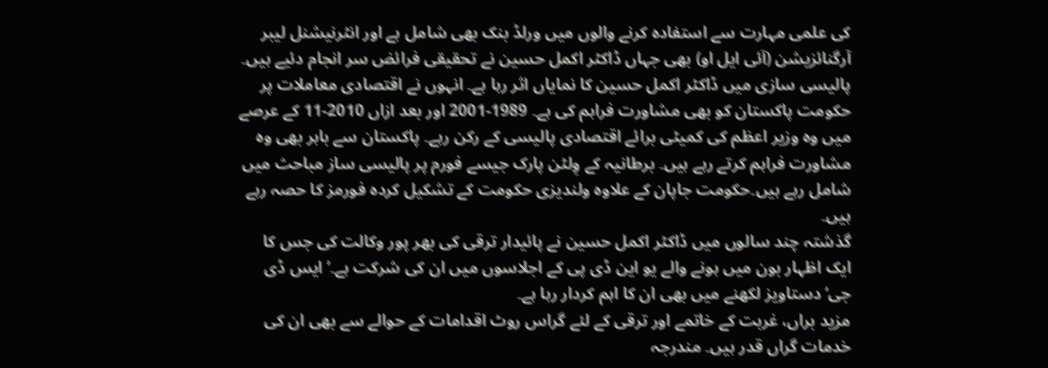کی علمی مہارت سے استفادہ کرنے والوں میں ورلڈ بنک بھی شامل ہے اور انٹرنیشنل لیبر آرگنائزیشن (آئی ایل او) بھی جہاں ڈاکٹر اکمل حسین نے تحقیقی فرائض سر انجام دئیے ہیں۔ پالیسی سازی میں ڈاکٹر اکمل حسین کا نمایاں اثر رہا ہے۔ انہوں نے اقتصادی معاملات پر حکومت پاکستان کو بھی مشاورت فراہم کی ہے۔ 1989-2001 اور بعد ازاں 2010-11 کے عرصے میں وہ وزیر اعظم کی کمیٹی برائے اقتصادی پالیسی کے رکن رہے۔ پاکستان سے باہر بھی وہ مشاورت فراہم کرتے رہے ہیں۔ برطانیہ کے وِلٹن پارک جیسے فورم پر پالیسی ساز مباحث میں شامل رہے ہیں۔حکومت جاپان کے علاوہ ولندیزی حکومت کے تشکیل کردہ فورمز کا حصہ رہے ہیں۔
گذشتہ چند سالوں میں ڈاکٹر اکمل حسین نے پائیدار ترقی کی بھر پور وکالت کی جس کا ایک اظہار بون میں ہونے والے یو این ڈی پی کے اجلاسوں میں ان کی شرکت ہے۔’ایس ڈی جی‘ دستاویز لکھنے میں بھی ان کا اہم کردار رہا ہے۔
مزید براں، غربت کے خاتمے اور ترقی کے لئے گراس روٹ اقدامات کے حوالے سے بھی ان کی خدمات گراں قدر ہیں۔ مندرجہ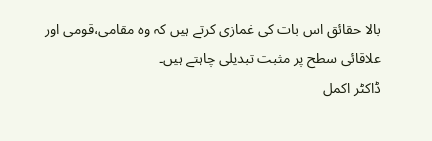بالا حقائق اس بات کی غمازی کرتے ہیں کہ وہ مقامی،قومی اور علاقائی سطح پر مثبت تبدیلی چاہتے ہیں۔
ڈاکٹر اکمل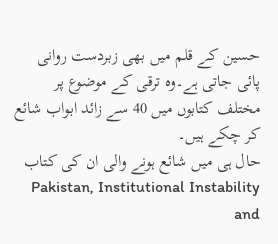حسین کے قلم میں بھی زبردست روانی پائی جاتی ہے۔وہ ترقی کے موضوع پر مختلف کتابوں میں 40 سے زائد ابواب شائع کر چکے ہیں۔
حال ہی میں شائع ہونے والی ان کی کتاب Pakistan, Institutional Instability and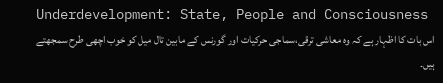Underdevelopment: State, People and Consciousness
اس بات کا اظہار ہے کہ وہ معاشی ترقی،سماجی حرکیات اور گورنس کے مابین تال میل کو خوب اچھی طرح سمجھتے ہیں۔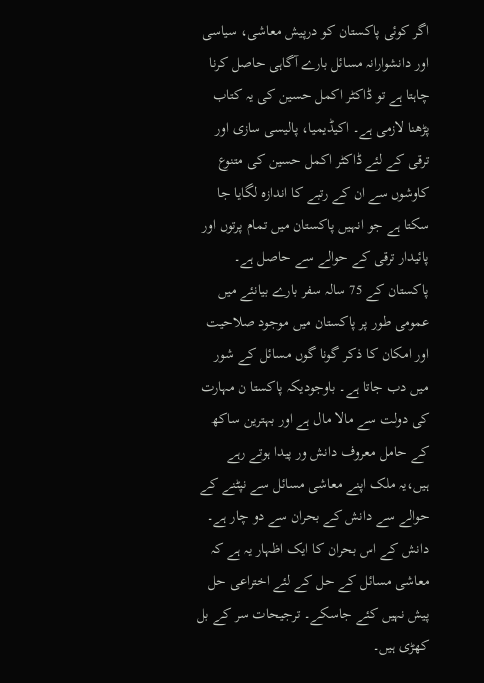اگر کوئی پاکستان کو درپیش معاشی، سیاسی اور دانشوارانہ مسائل بارے آگاہی حاصل کرنا چاہتا ہے تو ڈاکٹر اکمل حسین کی یہ کتاب پڑھنا لازمی ہے۔ اکیڈیمیا، پالیسی سازی اور ترقی کے لئے ڈاکٹر اکمل حسین کی متنوع کاوشوں سے ان کے رتبے کا اندازہ لگایا جا سکتا ہے جو انہیں پاکستان میں تمام پرتوں اور پائیدار ترقی کے حوالے سے حاصل ہے۔
پاکستان کے 75 سالہ سفر بارے بیانئے میں عمومی طور پر پاکستان میں موجود صلاحیت اور امکان کا ذکر گونا گوں مسائل کے شور میں دب جاتا ہے۔ باوجودیکہ پاکستا ن مہارت کی دولت سے مالا مال ہے اور بہترین ساکھ کے حامل معروف دانش ور پیدا ہوتے رہے ہیں،یہ ملک اپنے معاشی مسائل سے نپٹنے کے حوالے سے دانش کے بحران سے دو چار ہے۔
دانش کے اس بحران کا ایک اظہار یہ ہے کہ معاشی مسائل کے حل کے لئے اختراعی حل پیش نہیں کئے جاسکے۔ ترجیحات سر کے بل کھڑی ہیں۔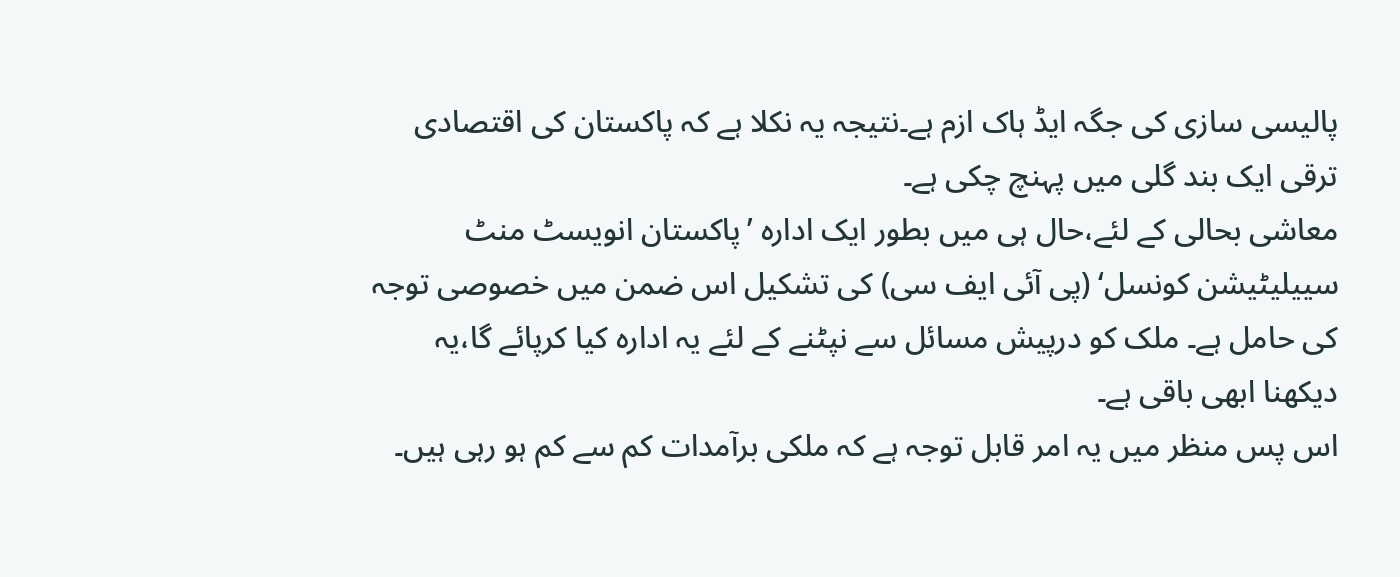پالیسی سازی کی جگہ ایڈ ہاک ازم ہے۔نتیجہ یہ نکلا ہے کہ پاکستان کی اقتصادی ترقی ایک بند گلی میں پہنچ چکی ہے۔
معاشی بحالی کے لئے،حال ہی میں بطور ایک ادارہ ’پاکستان انویسٹ منٹ سییلیٹیشن کونسل‘ (پی آئی ایف سی) کی تشکیل اس ضمن میں خصوصی توجہ کی حامل ہے۔ ملک کو درپیش مسائل سے نپٹنے کے لئے یہ ادارہ کیا کرپائے گا،یہ دیکھنا ابھی باقی ہے۔
اس پس منظر میں یہ امر قابل توجہ ہے کہ ملکی برآمدات کم سے کم ہو رہی ہیں۔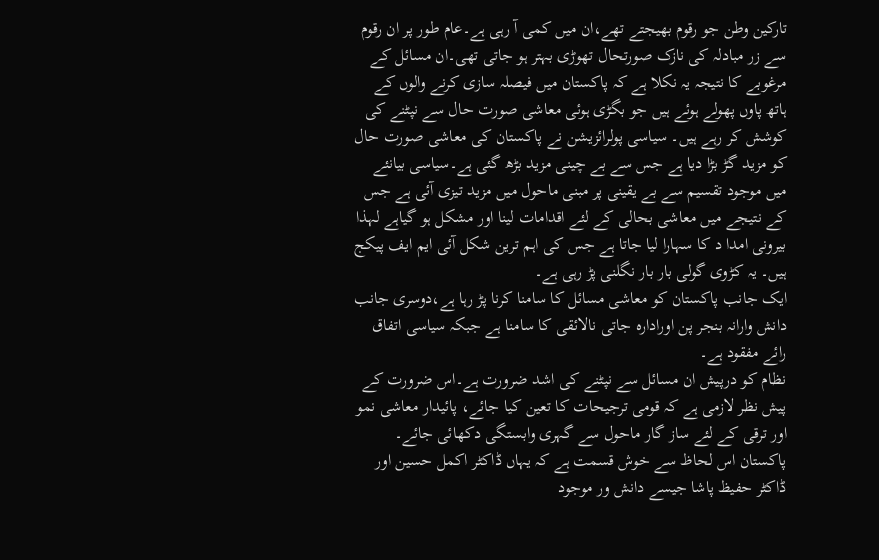تارکین وطن جو رقوم بھیجتے تھے،ان میں کمی آ رہی ہے۔عام طور پر ان رقوم سے زر مبادلہ کی نازک صورتحال تھوڑی بہتر ہو جاتی تھی۔ان مسائل کے مرغوبے کا نتیجہ یہ نکلا ہے کہ پاکستان میں فیصلہ سازی کرنے والوں کے ہاتھ پاوں پھولے ہوئے ہیں جو بگڑی ہوئی معاشی صورت حال سے نپٹنے کی کوشش کر رہے ہیں۔ سیاسی پولرائزیشن نے پاکستان کی معاشی صورت حال کو مزید گڑ بڑا دیا ہے جس سے بے چینی مزید بڑھ گئی ہے۔سیاسی بیانئے میں موجود تقسیم سے بے یقینی پر مبنی ماحول میں مزید تیزی آئی ہے جس کے نتیجے میں معاشی بحالی کے لئے اقدامات لینا اور مشکل ہو گیاہے لہذا بیرونی امدا د کا سہارا لیا جاتا ہے جس کی اہم ترین شکل آئی ایم ایف پیکج ہیں۔ یہ کڑوی گولی بار بار نگلنی پڑ رہی ہے۔
ایک جانب پاکستان کو معاشی مسائل کا سامنا کرنا پڑ رہا ہے،دوسری جانب دانش وارانہ بنجر پن اورادارہ جاتی نالائقی کا سامنا ہے جبکہ سیاسی اتفاق رائے مفقود ہے۔
نظام کو درپیش ان مسائل سے نپٹنے کی اشد ضرورت ہے۔اس ضرورت کے پیش نظر لازمی ہے کہ قومی ترجیحات کا تعین کیا جائے، پائیدار معاشی نمو اور ترقی کے لئے ساز گار ماحول سے گہری وابستگی دکھائی جائے۔
پاکستان اس لحاظ سے خوش قسمت ہے کہ یہاں ڈاکٹر اکمل حسین اور ڈاکٹر حفیظ پاشا جیسے دانش ور موجود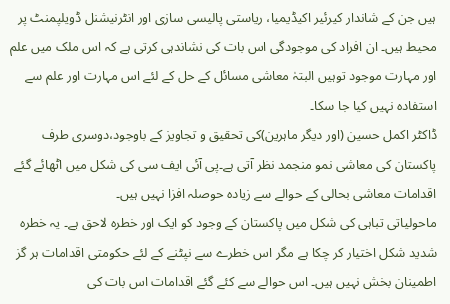ہیں جن کے شاندار کیرئیر اکیڈیمیا، ریاستی پالیسی سازی اور انٹرنیشنل ڈویلپمنٹ پر محیط ہیں۔ ان افراد کی موجودگی اس بات کی نشاندہی کرتی ہے کہ اس ملک میں علم اور مہارت موجود توہیں البتہٰ معاشی مسائل کے حل کے لئے اس مہارت اور علم سے استفادہ نہیں کیا جا سکا۔
ڈاکٹر اکمل حسین (اور دیگر ماہرین)کی تحقیق و تجاویز کے باوجود،دوسری طرف پاکستان کی معاشی نمو منجمد نظر آتی ہے۔پی آئی ایف سی کی شکل میں اٹھائے گئے اقدامات معاشی بحالی کے حوالے سے زیادہ حوصلہ افزا نہیں ہیں۔
ماحولیاتی تباہی کی شکل میں پاکستان کے وجود کو ایک اور خطرہ لاحق ہے۔ یہ خطرہ شدید شکل اختیار کر چکا ہے مگر اس خطرے سے نپٹنے کے لئے حکومتی اقدامات ہر گز اطمینان بخش نہیں ہیں۔ اس حوالے سے کئے گئے اقدامات اس بات کی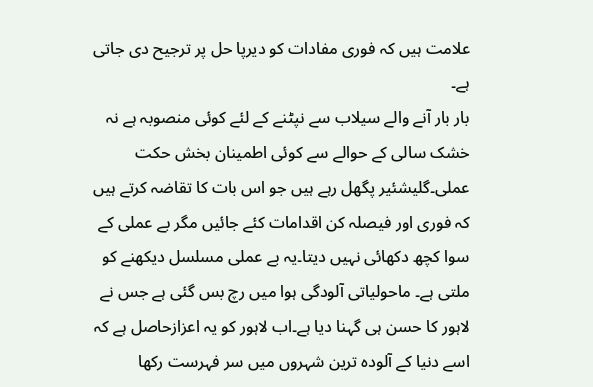علامت ہیں کہ فوری مفادات کو دیرپا حل پر ترجیح دی جاتی ہے۔
بار بار آنے والے سیلاب سے نپٹنے کے لئے کوئی منصوبہ ہے نہ خشک سالی کے حوالے سے کوئی اطمینان بخش حکت عملی۔گلیشئیر پگھل رہے ہیں جو اس بات کا تقاضہ کرتے ہیں کہ فوری اور فیصلہ کن اقدامات کئے جائیں مگر بے عملی کے سوا کچھ دکھائی نہیں دیتا۔یہ بے عملی مسلسل دیکھنے کو ملتی ہے۔ ماحولیاتی آلودگی ہوا میں رچ بس گئی ہے جس نے لاہور کا حسن ہی گہنا دیا ہے۔اب لاہور کو یہ اعزازحاصل ہے کہ اسے دنیا کے آلودہ ترین شہروں میں سر فہرست رکھا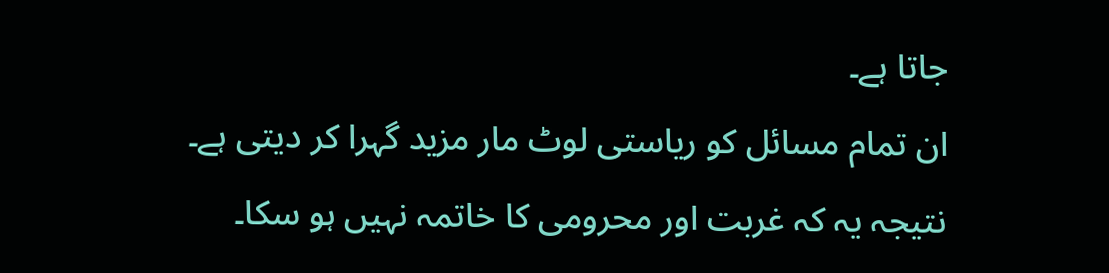جاتا ہے۔
ان تمام مسائل کو ریاستی لوٹ مار مزید گہرا کر دیتی ہے۔ نتیجہ یہ کہ غربت اور محرومی کا خاتمہ نہیں ہو سکا۔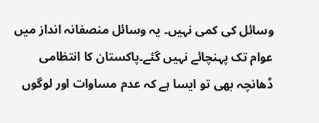وسائل کی کمی نہیں۔ یہ وسائل منصفانہ انداز میں عوام تک پہنچائے نہیں گئے۔پاکستان کا انتظامی ڈھانچہ بھی تو ایسا ہے کہ عدم مساوات اور لوگوں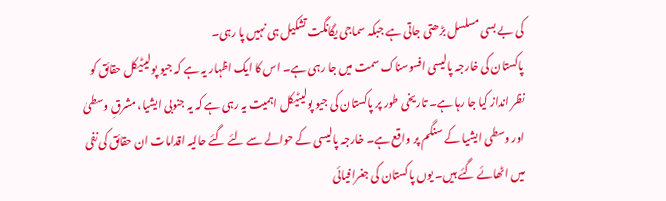کی بے بسی مسلسل بڑھتی جاتی ہے جبکہ سماجی یگانگت تشکیل ہی نہیں پا رہی۔
پاکستان کی خارجہ پالیسی افسوسناک سمت میں جا رہی ہے۔ اس کا ایک اظہار یہ ہے کہ جیو پولیٹیکل حقائق کو نظر انداز کیا جا رہا ہے۔ تاریخی طور پر پاکستان کی جیو پولیٹیکل اہمیت یہ رہی ہے کہ یہ جنوبی ایشیا، مشرقِ وسطیٰ اور وسطی ایشیا کے سنگم پر واقع ہے۔ خارجہ پالیسی کے حوالے سے لئے گئے حالیہ اقدامات ان حقائق کی نفی میں اٹھائے گئے ہیں۔ یوں پاکستان کی جغرافیائی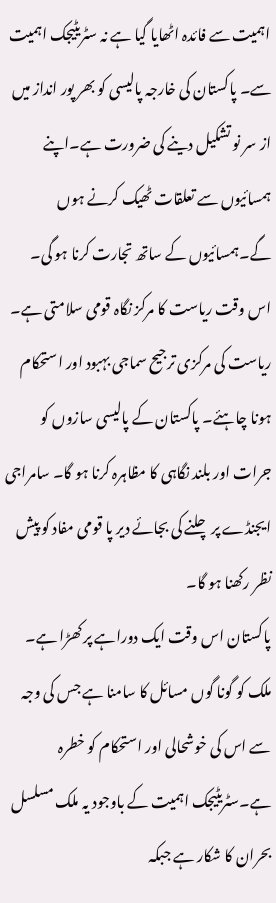اہمیت سے فائدہ اٹھایا گیا ہے نہ سٹریٹیجک اہمیت سے۔ پاکستان کی خارجہ پالیسی کو بھر پور انداز میں از سر نو تشکیل دینے کی ضرورت ہے۔اپنے ہمسائیوں سے تعلقات ٹھیک کرنے ہوں گے۔ہمسائیوں کے ساتھ تجارت کرنا ہو گی۔
اس وقت ریاست کا مرکز نگاہ قومی سلامتی ہے۔ ریاست کی مرکزی ترجیح سماجی بہبود اور استحکام ہونا چاہئے۔ پاکستان کے پالیسی سازوں کو جرات اور بلند نگاہی کا مظاہرہ کرنا ہو گا۔ سامراجی ایجنڈے پر چلنے کی بجائے دیر پا قومی مفاد کو پیش نظر رکھنا ہو گا۔
پاکستان اس وقت ایک دوراہے پر کھڑا ہے۔ ملک کو گونا گوں مسائل کا سامنا ہے جس کی وجہ سے اس کی خوشحالی اور استحکام کو خطرہ ہے۔سٹریٹیجک اہمیت کے باوجود یہ ملک مسلسل بحران کا شکار ہے جبکہ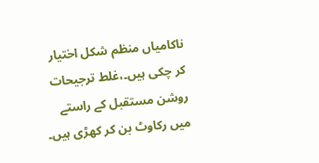ناکامیاں منظم شکل اختیار کر چکی ہیں۔،غلط ترجیحات روشن مستقبل کے راستے میں رکاوٹ بن کر کھڑی ہیں۔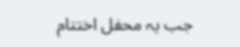جب یہ محفل اختتام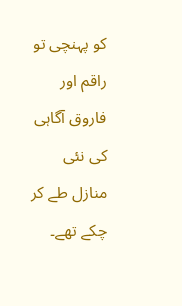کو پہنچی تو راقم اور فاروق آگاہی کی نئی منازل طے کر چکے تھے۔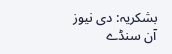بشکریہ: دی نیوز آن سنڈے